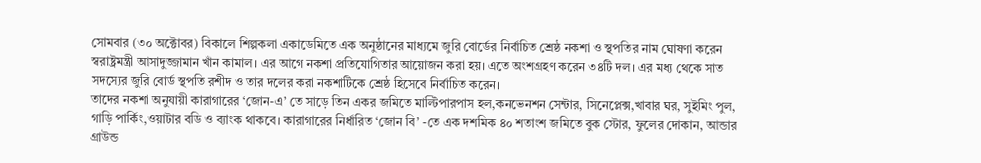সোমবার (৩০ অক্টোবর) বিকালে শিল্পকলা একাডেমিতে এক অনুষ্ঠানের মাধ্যমে জুরি বোর্ডের নির্বাচিত শ্রেষ্ঠ নকশা ও স্থপতির নাম ঘোষণা করেন স্বরাষ্ট্রমন্ত্রী আসাদুজ্জামান খাঁন কামাল। এর আগে নকশা প্রতিযোগিতার আয়োজন করা হয়। এতে অংশগ্রহণ করেন ৩৪টি দল। এর মধ্য থেকে সাত সদস্যের জুরি বোর্ড স্থপতি রশীদ ও তার দলের করা নকশাটিকে শ্রেষ্ঠ হিসেবে নির্বাচিত করেন।
তাদের নকশা অনুযায়ী কারাগারের ‘জোন-এ’ তে সাড়ে তিন একর জমিতে মাল্টিপারপাস হল,কনভেনশন সেন্টার, সিনেপ্লেক্স,খাবার ঘর, সুইমিং পুল, গাড়ি পার্কিং,ওয়াটার বডি ও ব্যাংক থাকবে। কারাগারের নির্ধারিত ‘জোন বি’ -তে এক দশমিক ৪০ শতাংশ জমিতে বুক স্টোর, ফুলের দোকান, আন্ডার গ্রাউন্ড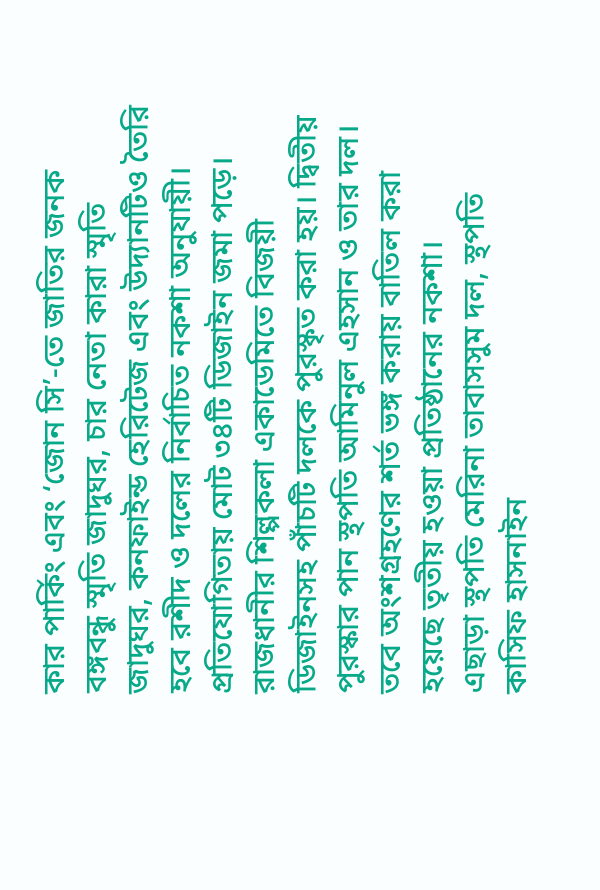কার পার্কিং এবং ‘জোন সি’-তে জাতির জনক বঙ্গবন্ধু স্মৃতি জাদুঘর, চার নেতা কারা স্মৃতি জাদুঘর, কনফাইন্ড হেরিটেজ এবং উদ্যানটিও তৈরি হবে রশীদ ও দলের নির্বাচিত নকশা অনুযায়ী।
প্রতিযোগিতায় মোট ৩৪টি ডিজাইন জমা পড়ে। রাজধানীর শিল্পকলা একাডেমিতে বিজয়ী ডিজাইনসহ পাঁচটি দলকে পুরস্কৃত করা হয়। দ্বিতীয় পুরস্কার পান স্থপতি আমিনুল এহসান ও তার দল। তবে অংশগ্রহণের শর্ত ভঙ্গ করায় বাতিল করা হয়েছে তৃতীয় হওয়া প্রতিষ্ঠানের নকশা।
এছাড়া স্থপতি মেরিনা তাবাসসুম দল, স্থপতি কাসিফ হাসনাইন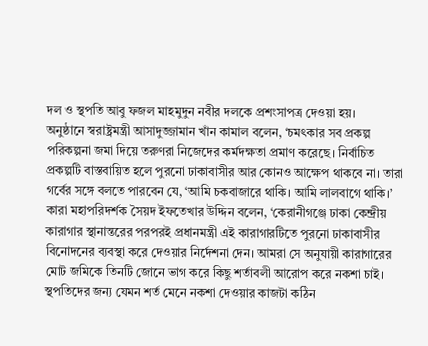দল ও স্থপতি আবু ফজল মাহমুদুন নবীর দলকে প্রশংসাপত্র দেওয়া হয়।
অনুষ্ঠানে স্বরাষ্ট্রমন্ত্রী আসাদুজ্জামান খাঁন কামাল বলেন, ‘চমৎকার সব প্রকল্প পরিকল্পনা জমা দিয়ে তরুণরা নিজেদের কর্মদক্ষতা প্রমাণ করেছে। নির্বাচিত প্রকল্পটি বাস্তবায়িত হলে পুরনো ঢাকাবাসীর আর কোনও আক্ষেপ থাকবে না। তারা গর্বের সঙ্গে বলতে পারবেন যে, ‘আমি চকবাজারে থাকি। আমি লালবাগে থাকি।’
কারা মহাপরিদর্শক সৈয়দ ইফতেখার উদ্দিন বলেন, ‘কেরানীগঞ্জে ঢাকা কেন্দ্রীয় কারাগার স্থানান্তরের পরপরই প্রধানমন্ত্রী এই কারাগারটিতে পুরনো ঢাকাবাসীর বিনোদনের ব্যবস্থা করে দেওয়ার নির্দেশনা দেন। আমরা সে অনুযায়ী কারাগারের মোট জমিকে তিনটি জোনে ভাগ করে কিছু শর্তাবলী আরোপ করে নকশা চাই। স্থপতিদের জন্য যেমন শর্ত মেনে নকশা দেওয়ার কাজটা কঠিন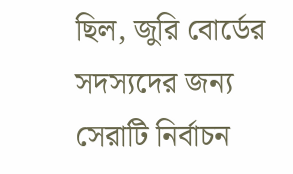ছিল, জুরি বোর্ডের সদস্যদের জন্য সেরাটি নির্বাচন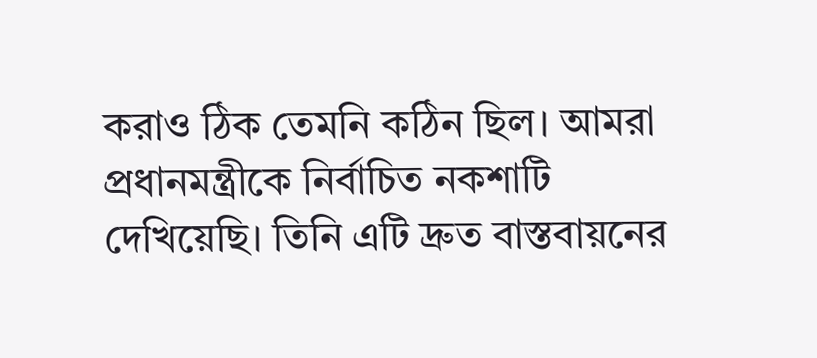করাও ঠিক তেমনি কঠিন ছিল। আমরা প্রধানমন্ত্রীকে নির্বাচিত নকশাটি দেখিয়েছি। তিনি এটি দ্রুত বাস্তবায়নের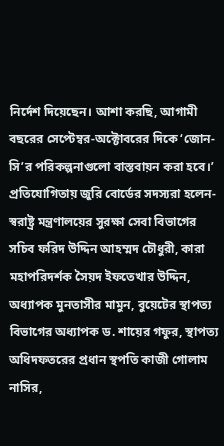নির্দেশ দিয়েছেন। আশা করছি, আগামী বছরের সেপ্টেম্বর-অক্টোবরের দিকে ‘জোন-সি’র পরিকল্পনাগুলো বাস্তবায়ন করা হবে।’
প্রতিযোগিতায় জুরি বোর্ডের সদস্যরা হলেন- স্বরাষ্ট্র মন্ত্রণালয়ের সুরক্ষা সেবা বিভাগের সচিব ফরিদ উদ্দিন আহম্মদ চৌধুরী, কারা মহাপরিদর্শক সৈয়দ ইফতেখার উদ্দিন, অধ্যাপক মুনতাসীর মামুন, বুয়েটের স্থাপত্য বিভাগের অধ্যাপক ড. শায়ের গফুর, স্থাপত্য অধিদফতরের প্রধান স্থপতি কাজী গোলাম নাসির,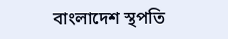বাংলাদেশ স্থপতি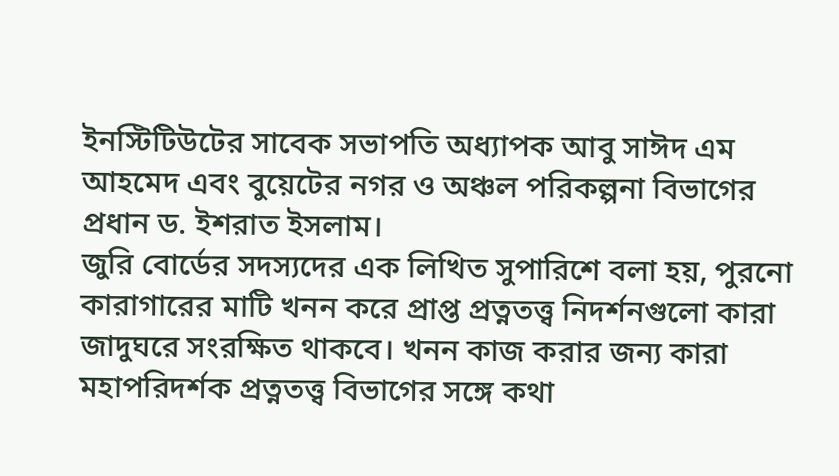ইনস্টিটিউটের সাবেক সভাপতি অধ্যাপক আবু সাঈদ এম আহমেদ এবং বুয়েটের নগর ও অঞ্চল পরিকল্পনা বিভাগের প্রধান ড. ইশরাত ইসলাম।
জুরি বোর্ডের সদস্যদের এক লিখিত সুপারিশে বলা হয়, পুরনো কারাগারের মাটি খনন করে প্রাপ্ত প্রত্নতত্ত্ব নিদর্শনগুলো কারা জাদুঘরে সংরক্ষিত থাকবে। খনন কাজ করার জন্য কারা মহাপরিদর্শক প্রত্নতত্ত্ব বিভাগের সঙ্গে কথা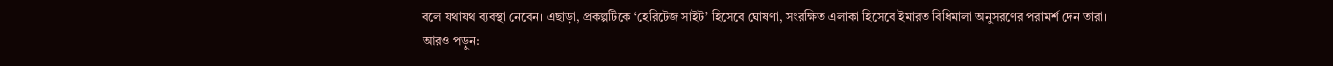বলে যথাযথ ব্যবস্থা নেবেন। এছাড়া, প্রকল্পটিকে ‘হেরিটেজ সাইট’ হিসেবে ঘোষণা, সংরক্ষিত এলাকা হিসেবে ইমারত বিধিমালা অনুসরণের পরামর্শ দেন তারা।
আরও পড়ুন: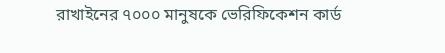রাখাইনের ৭০০০ মানুষকে ভেরিফিকেশন কার্ড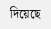দিয়েছে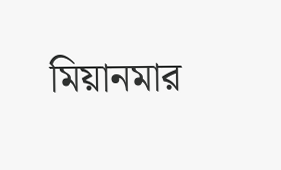মিয়ানমার